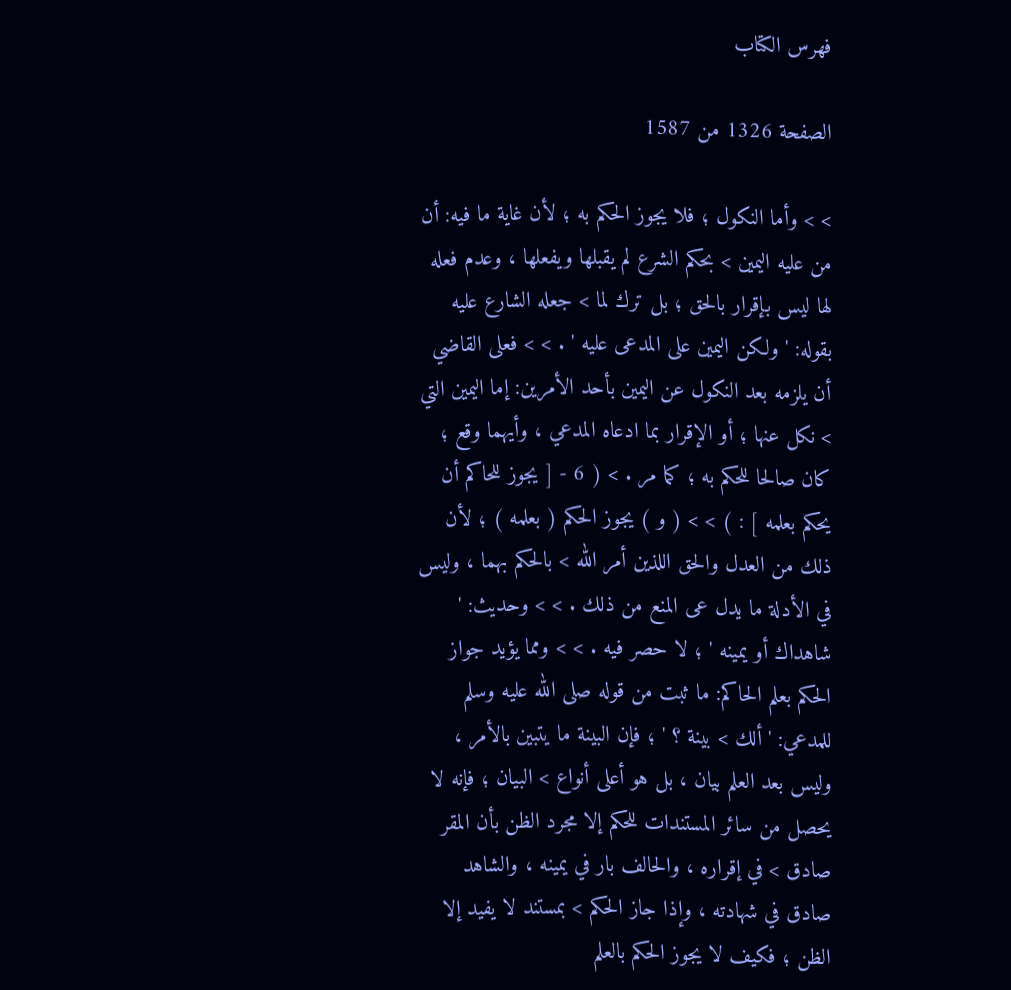فهرس الكتاب

الصفحة 1326 من 1587

> > وأما النكول ؛ فلا يجوز الحكم به ؛ لأن غاية ما فيه: أن من عليه اليمين > بحكم الشرع لم يقبلها ويفعلها ، وعدم فعله لها ليس بإقرار بالحق ؛ بل ترك لما > جعله الشارع عليه بقوله: ' ولكن اليمين على المدعى عليه ' . > > فعلى القاضي أن يلزمه بعد النكول عن اليمين بأحد الأمرين: إما اليمين التي > نكل عنها ؛ أو الإقرار بما ادعاه المدعي ، وأيهما وقع ؛ كان صالحا للحكم به ؛ كما مر . > ( 6 - [ يجوز للحاكم أن يحكم بعلمه ] : ) > > ( و ) يجوز الحكم ( بعلمه ) ؛ لأن ذلك من العدل والحق اللذين أمر الله > بالحكم بهما ، وليس في الأدلة ما يدل عى المنع من ذلك . > > وحديث: ' شاهداك أو يمينه ' ؛ لا حصر فيه . > > ومما يؤيد جواز الحكم بعلم الحاكم: ما ثبت من قوله صلى الله عليه وسلم للمدعي: ' ألك > بينة ؟ ' ؛ فإن البينة ما يتبين بالأمر ، وليس بعد العلم بيان ، بل هو أعلى أنواع > البيان ؛ فإنه لا يحصل من سائر المستندات للحكم إلا مجرد الظن بأن المقر صادق > في إقراره ، والحالف بار في يمينه ، والشاهد صادق في شهادته ، وإذا جاز الحكم > بمستند لا يفيد إلا الظن ؛ فكيف لا يجوز الحكم بالعلم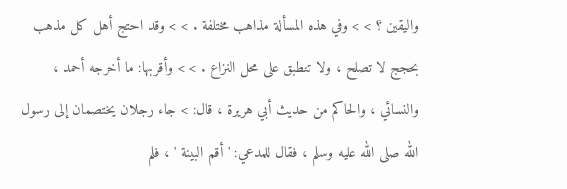واليقين ؟ > > وفي هذه المسألة مذاهب مختلفة . > > وقد احتج أهل كل مذهب بحجج لا تصلح ، ولا تنطبق على محل النزاع . > > وأقربها: ما أخرجه أحمد ، والنسائي ، والحاكم من حديث أبي هريرة ، قال: > جاء رجلان يختصمان إلى رسول الله صلى الله عليه وسلم ، فقال للمدعي: ' أقم البينة ' ، فلم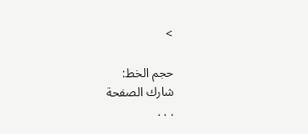>

حجم الخط:
شارك الصفحة
. . .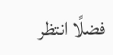فضلًا انتظر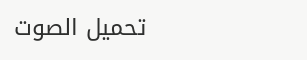تحميل الصوت